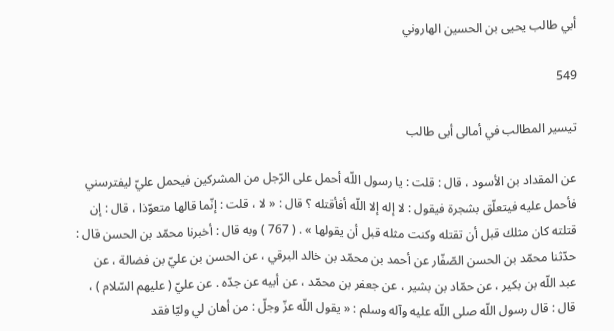أبي طالب يحيى بن الحسين الهاروني

549

تيسير المطالب في أمالى أبى طالب

عن المقداد بن الأسود ، قال : قلت : يا رسول اللّه أحمل على الرّجل من المشركين فيحمل عليّ ليفترسني فأحمل عليه فيتعلّق بشجرة فيقول : لا إله إلا اللّه أفأقتله ؟ قال : « لا ، قلت : إنّما قالها متعوّذا ، قال : إن قتلته كان مثلك قبل أن تقتله وكنت مثله قبل أن يقولها » . ( 767 ) وبه قال : أخبرنا محمّد بن الحسن قال : حدّثنا محمّد بن الحسن الصّفّار عن أحمد بن محمّد بن خالد البرقي ، عن الحسن بن عليّ بن فضالة ، عن عبد اللّه بن بكير ، عن حمّاد بن بشير ، عن جعفر بن محمّد ، عن أبيه عن جدّه . عن عليّ ( عليهم السّلام ) ، قال : قال رسول اللّه صلى اللّه عليه وآله وسلم : « يقول اللّه عزّ وجلّ : من أهان لي وليّا فقد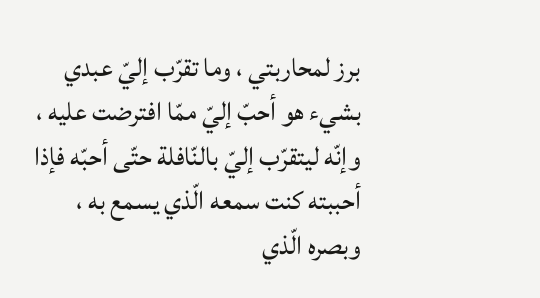برز لمحاربتي ، وما تقرّب إليّ عبدي بشيء هو أحبّ إليّ ممّا افترضت عليه ، وإنّه ليتقرّب إليّ بالنّافلة حتّى أحبّه فإذا أحببته كنت سمعه الّذي يسمع به ، وبصره الّذي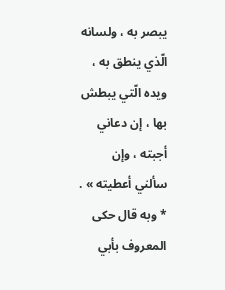يبصر به ، ولسانه الّذي ينطق به ، ويده الّتي يبطش بها ، إن دعاني أجبته ، وإن سألني أعطيته » . * وبه قال حكى المعروف بأبي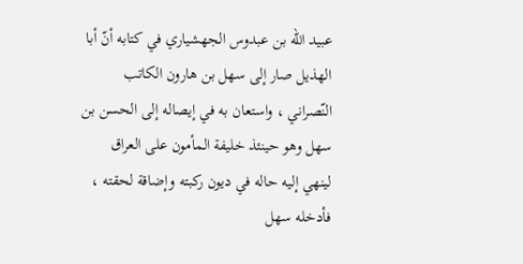عبيد اللّه بن عبدوس الجهشياري في كتابه أنّ أبا الهذيل صار إلى سهل بن هارون الكاتب النّصراني ، واستعان به في إيصاله إلى الحسن بن سهل وهو حينئذ خليفة المأمون على العراق لينهي إليه حاله في ديون ركبته وإضاقة لحقته ، فأدخله سهل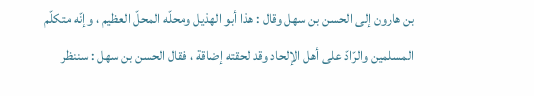بن هارون إلى الحسن بن سهل وقال : هذا أبو الهذيل ومحلّه المحلّ العظيم ، وإنّه متكلّم المسلمين والرّادّ على أهل الإلحاد وقد لحقته إضاقة ، فقال الحسن بن سهل : سننظر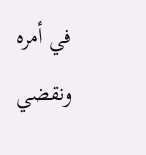في أمره ونقضي